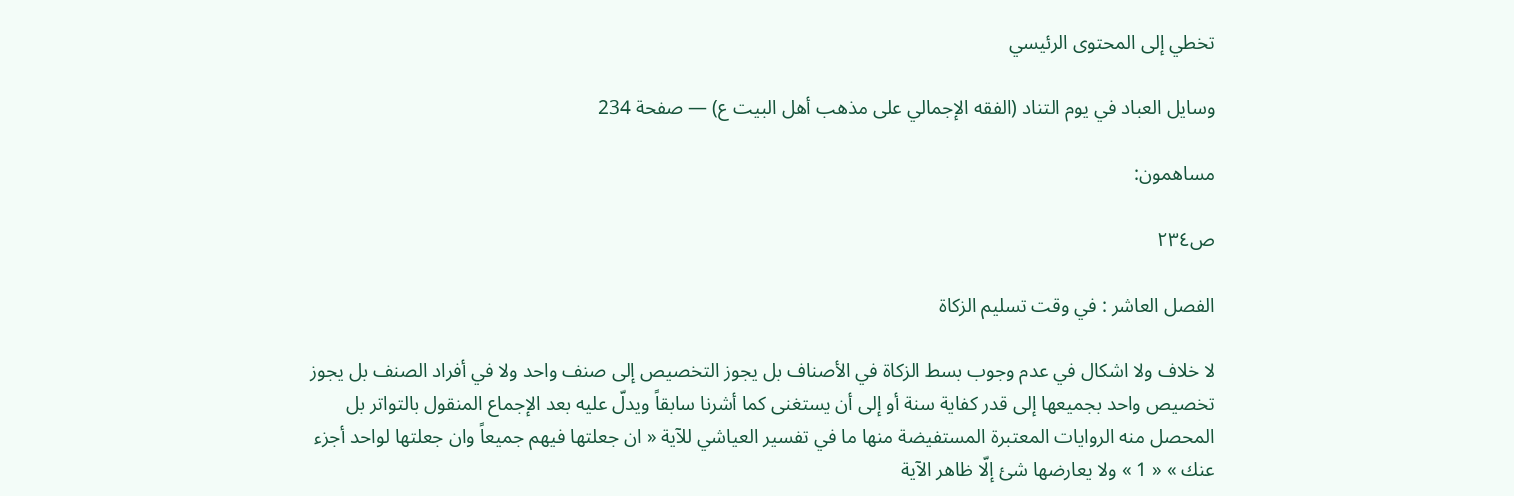تخطي إلى المحتوى الرئيسي

وسايل العباد في يوم التناد (الفقه الإجمالي على مذهب أهل البيت ع) — صفحة 234

مساهمون:

ص٢٣٤

الفصل العاشر : في وقت تسليم الزكاة

لا خلاف ولا اشكال في عدم وجوب بسط الزكاة في الأصناف بل يجوز التخصيص إلى صنف واحد ولا في أفراد الصنف بل يجوز تخصيص واحد بجميعها إلى قدر كفاية سنة أو إلى أن يستغنى كما أشرنا سابقاً ويدلّ عليه بعد الإجماع المنقول بالتواتر بل المحصل منه الروايات المعتبرة المستفيضة منها ما في تفسير العياشي للآية « ان جعلتها فيهم جميعاً وان جعلتها لواحد أجزء عنك » « 1 » ولا يعارضها شئ إلّا ظاهر الآية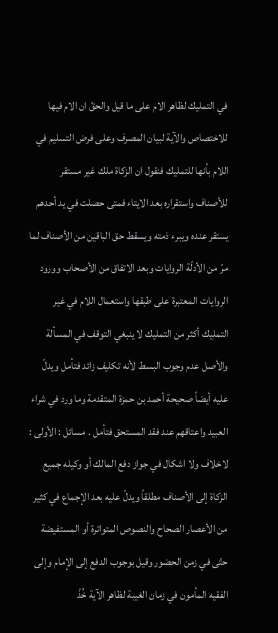في التمليك لظاهر الام على ما قيل والحقّ ان الام فيها للاختصاص والآية لبيان المصرف وعلى فرض التسليم في اللام بأنها للتمليك فنقول ان الزكاة ملك غير مستقر للأصناف واستقراره بعد الايتاء فمتى حصلت في يد أحدهم يستقر عنده ويبرء ذمته ويسقط حق الباقين من الأصناف لما مرّ من الأدلّة الروايات وبعد الاتفاق من الأصحاب وورود الروايات المعتبرة على طبقها واستعمال اللام في غير التمليك أكثر من التمليك لا ينبغي التوقف في المسألة والأصل عدم وجوب البسط لأنه تكليف زائد فتأمل ويدلّ عليه أيضاً صحيحة أحمد بن حمزة المتقدمة وما ورد في شراء العبيد واعتاقهم عند فقد المستحق فتأمل . مسائل : الأولى : لاخلاف ولا اشكال في جواز دفع المالك أو وكيله جميع الزكاة إلى الأصناف مطلقاً ويدلّ عليه بعد الإجماع في كثير من الأعصار الصحاح والنصوص المتواترة أو المستفيضة حتّى في زمن الحضور وقيل بوجوب الدفع إلى الإمام وإلى الفقيه المأمون في زمان الغيبة لظاهر الآية خُذْ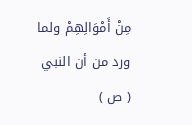مِنْ أَمْوَالِهِمْ ولما ورد من أن النبي ( ص )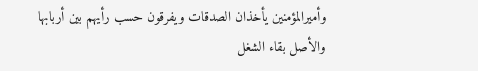وأميرالمؤمنين يأخذان الصدقات ويفرقون حسب رأيهم بين أربابها والأصل بقاء الشغل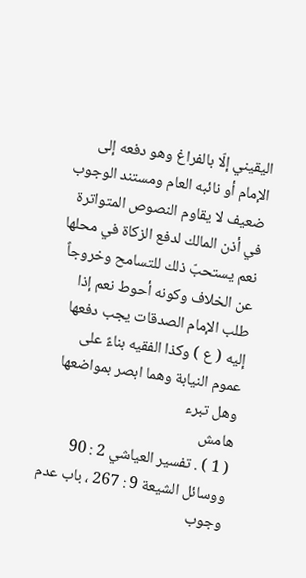اليقيني إلّا بالفراغ وهو دفعه إلى الإمام أو نائبه العام ومستند الوجوب ضعيف لا يقاوم النصوص المتواترة في أذن المالك لدفع الزكاة في محلها نعم يستحبّ ذلك للتسامح وخروجاً عن الخلاف وكونه أحوط نعم إذا طلب الإمام الصدقات يجب دفعها إليه ( ع ) وكذا الفقيه بناءً على عموم النيابة وهما ابصر بمواضعها وهل تبرء
هامش
( 1 ) . تفسير العياشي 2 : 90 ووسائل الشيعة 9 : 267 ، باب عدم وجوب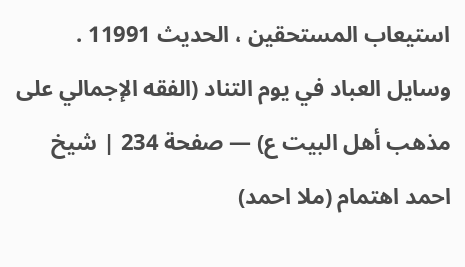استيعاب المستحقين ، الحديث 11991 .
وسايل العباد في يوم التناد (الفقه الإجمالي على مذهب أهل البيت ع) — صفحة 234 | شيخ احمد اهتمام (ملا احمد)